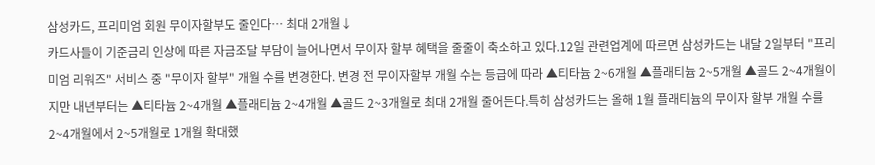삼성카드, 프리미엄 회원 무이자할부도 줄인다… 최대 2개월↓
카드사들이 기준금리 인상에 따른 자금조달 부담이 늘어나면서 무이자 할부 혜택을 줄줄이 축소하고 있다.12일 관련업계에 따르면 삼성카드는 내달 2일부터 "프리미엄 리워즈" 서비스 중 "무이자 할부" 개월 수를 변경한다. 변경 전 무이자할부 개월 수는 등급에 따라 ▲티타늄 2~6개월 ▲플래티늄 2~5개월 ▲골드 2~4개월이지만 내년부터는 ▲티타늄 2~4개월 ▲플래티늄 2~4개월 ▲골드 2~3개월로 최대 2개월 줄어든다.특히 삼성카드는 올해 1월 플래티늄의 무이자 할부 개월 수를 2~4개월에서 2~5개월로 1개월 확대했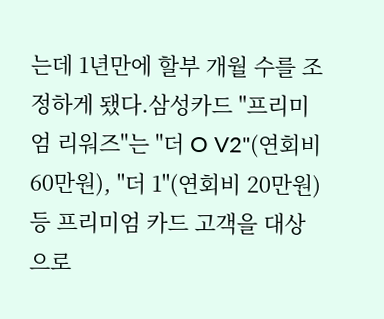는데 1년만에 할부 개월 수를 조정하게 됐다.삼성카드 "프리미엄 리워즈"는 "더 O V2"(연회비 60만원), "더 1"(연회비 20만원) 등 프리미엄 카드 고객을 대상으로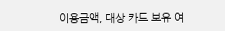이용금액, 대상 카드 보유 여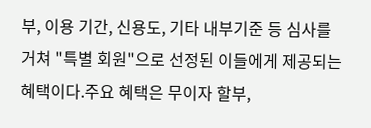부, 이용 기간, 신용도, 기타 내부기준 등 심사를 거쳐 "특별 회원"으로 선정된 이들에게 제공되는 혜택이다.주요 혜택은 무이자 할부,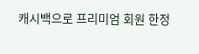캐시백으로 프리미엄 회원 한정